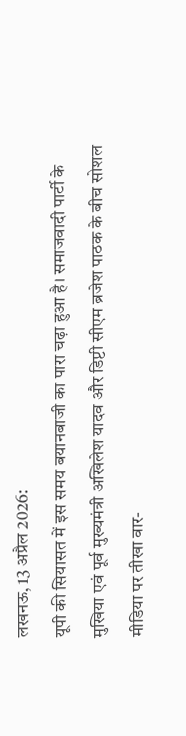लखनऊ, 13 अप्रैल 2026:
यूपी की सियासत में इस समय बयानबाजी का पारा चढ़ा हुआ है। समाजवादी पार्टी के मुखिया एवं पूर्व मुख्यमंत्री अखिलेश यादव और डिप्टी सीएम ब्रजेश पाठक के बीच सोशल मीडिया पर तीखा वार-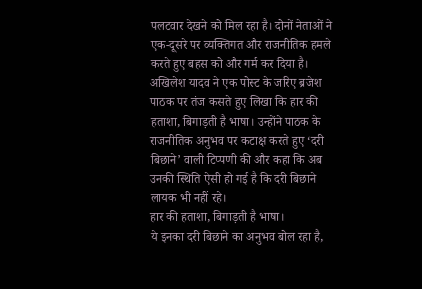पलटवार देखने को मिल रहा है। दोनों नेताओं ने एक-दूसरे पर व्यक्तिगत और राजनीतिक हमले करते हुए बहस को और गर्म कर दिया है।
अखिलेश यादव ने एक पोस्ट के जरिए ब्रजेश पाठक पर तंज कसते हुए लिखा कि हार की हताशा, बिगाड़ती है भाषा। उन्होंने पाठक के राजनीतिक अनुभव पर कटाक्ष करते हुए ‘दरी बिछाने’ वाली टिप्पणी की और कहा कि अब उनकी स्थिति ऐसी हो गई है कि दरी बिछाने लायक भी नहीं रहे।
हार की हताशा, बिगाड़ती है भाषा।
ये इनका दरी बिछाने का अनुभव बोल रहा है,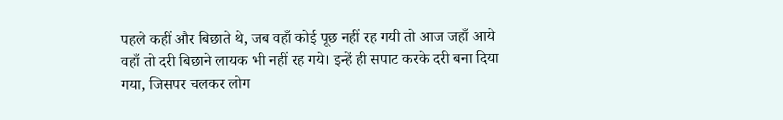पहले कहीं और बिछाते थे, जब वहाँ कोई पूछ नहीं रह गयी तो आज जहाँ आये वहाँ तो दरी बिछाने लायक भी नहीं रह गये। इन्हें ही सपाट करके दरी बना दिया गया, जिसपर चलकर लोग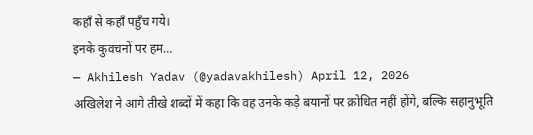कहाँ से कहाँ पहुँच गये।
इनके कुवचनों पर हम…
— Akhilesh Yadav (@yadavakhilesh) April 12, 2026
अखिलेश ने आगे तीखे शब्दों में कहा कि वह उनके कड़े बयानों पर क्रोधित नहीं होंगे, बल्कि सहानुभूति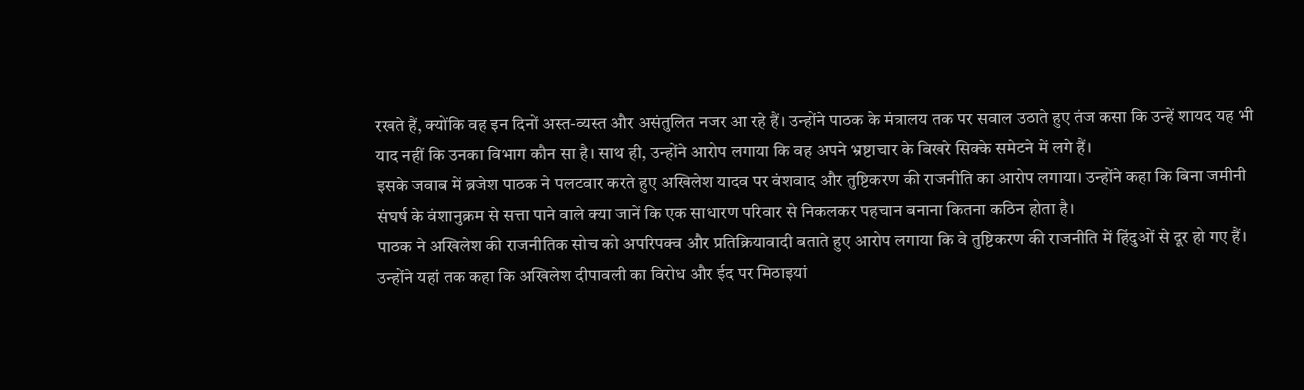रखते हैं, क्योंकि वह इन दिनों अस्त-व्यस्त और असंतुलित नजर आ रहे हैं। उन्होंने पाठक के मंत्रालय तक पर सवाल उठाते हुए तंज कसा कि उन्हें शायद यह भी याद नहीं कि उनका विभाग कौन सा है। साथ ही, उन्होंने आरोप लगाया कि वह अपने भ्रष्टाचार के बिखरे सिक्के समेटने में लगे हैं।
इसके जवाब में ब्रजेश पाठक ने पलटवार करते हुए अखिलेश यादव पर वंशवाद और तुष्टिकरण की राजनीति का आरोप लगाया। उन्होंने कहा कि बिना जमीनी संघर्ष के वंशानुक्रम से सत्ता पाने वाले क्या जानें कि एक साधारण परिवार से निकलकर पहचान बनाना कितना कठिन होता है।
पाठक ने अखिलेश की राजनीतिक सोच को अपरिपक्व और प्रतिक्रियावादी बताते हुए आरोप लगाया कि वे तुष्टिकरण की राजनीति में हिंदुओं से दूर हो गए हैं। उन्होंने यहां तक कहा कि अखिलेश दीपावली का विरोध और ईद पर मिठाइयां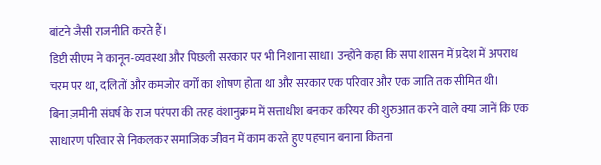बांटने जैसी राजनीति करते हैं।
डिप्टी सीएम ने कानून-व्यवस्था और पिछली सरकार पर भी निशाना साधा। उन्होंने कहा कि सपा शासन में प्रदेश में अपराध चरम पर था, दलितों और कमजोर वर्गों का शोषण होता था और सरकार एक परिवार और एक जाति तक सीमित थी।
बिना ज़मीनी संघर्ष के राज परंपरा की तरह वंशानुक्रम में सत्ताधीश बनकर करियर की शुरुआत करने वाले क्या जानें कि एक साधारण परिवार से निकलकर समाजिक जीवन में काम करते हुए पहचान बनाना कितना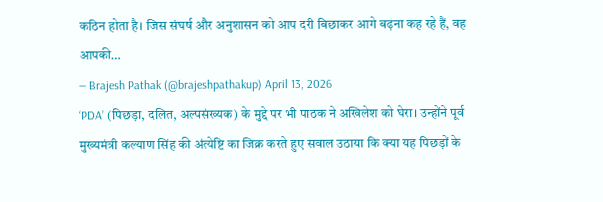कठिन होता है। जिस संघर्ष और अनुशासन को आप दरी बिछाकर आगे बढ़ना कह रहे हैं, वह आपकी…
— Brajesh Pathak (@brajeshpathakup) April 13, 2026
‘PDA’ (पिछड़ा, दलित, अल्पसंख्यक) के मुद्दे पर भी पाठक ने अखिलेश को घेरा। उन्होंने पूर्व मुख्यमंत्री कल्याण सिंह की अंत्येष्टि का जिक्र करते हुए सवाल उठाया कि क्या यह पिछड़ों के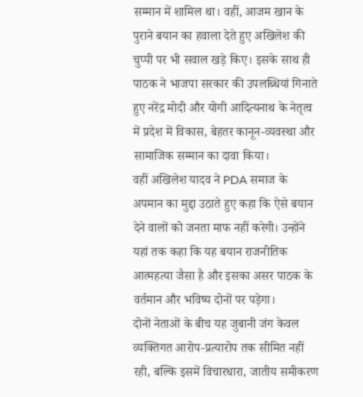सम्मान में शामिल था। वहीं, आजम खान के पुराने बयान का हवाला देते हुए अखिलेश की चुप्पी पर भी सवाल खड़े किए। इसके साथ ही पाठक ने भाजपा सरकार की उपलब्धियां गिनाते हुए नरेंद्र मोदी और योगी आदित्यनाथ के नेतृत्व में प्रदेश में विकास, बेहतर कानून-व्यवस्था और सामाजिक सम्मान का दावा किया।
वहीं अखिलेश यादव ने PDA समाज के अपमान का मुद्दा उठाते हुए कहा कि ऐसे बयान देने वालों को जनता माफ नहीं करेगी। उन्होंने यहां तक कहा कि यह बयान राजनीतिक आत्महत्या जैसा है और इसका असर पाठक के वर्तमान और भविष्य दोनों पर पड़ेगा।
दोनों नेताओं के बीच यह जुबानी जंग केवल व्यक्तिगत आरोप-प्रत्यारोप तक सीमित नहीं रही, बल्कि इसमें विचारधारा, जातीय समीकरण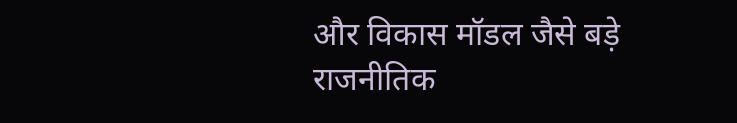और विकास मॉडल जैसे बड़े राजनीतिक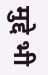मुद्दे भी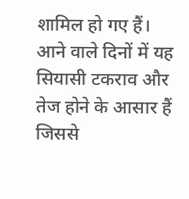शामिल हो गए हैं। आने वाले दिनों में यह सियासी टकराव और तेज होने के आसार हैं जिससे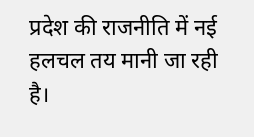प्रदेश की राजनीति में नई हलचल तय मानी जा रही है।